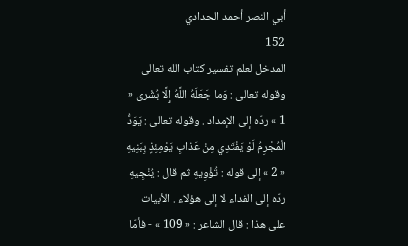أبي النصر أحمد الحدادي
152
المدخل لعلم تفسير كتاب الله تعالى
وقوله تعالى : وَما جَعَلَهُ اللَّهُ إِلَّا بُشْرى « 1 » ردّه إلى الإمداد . وقوله تعالى : يَوَدُّ الْمُجْرِمُ لَوْ يَفْتَدِي مِنْ عَذابِ يَوْمِئِذٍ بِبَنِيهِ « 2 » إلى قوله : تُؤْوِيهِ ثم قال : يُنْجِيهِ ردّه إلى الفداء لا إلى هؤلاء . الأبيات على هذا : قال الشاعر : « 109 » - فأمّا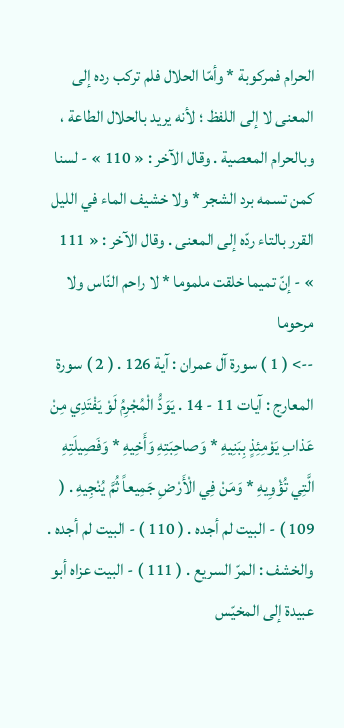الحرام فمركوبة * وأمّا الحلال فلم تركب رده إلى المعنى لا إلى اللفظ ؛ لأنه يريد بالحلال الطاعة ، وبالحرام المعصية . وقال الآخر : « 110 » - لسنا كمن تسمه برد الشجر * ولا خشيف الماء في الليل القرر بالتاء ردّه إلى المعنى . وقال الآخر : « 111 » - إنّ تميما خلقت ملموما * لا راحم النّاس ولا مرحوما
--> ( 1 ) سورة آل عمران : آية 126 . ( 2 ) سورة المعارج : آيات 11 - 14 . يَوَدُّ الْمُجْرِمُ لَوْ يَفْتَدِي مِنْ عَذابِ يَوْمِئِذٍ بِبَنِيهِ * وَصاحِبَتِهِ وَأَخِيهِ * وَفَصِيلَتِهِ الَّتِي تُؤْوِيهِ * وَمَنْ فِي الْأَرْضِ جَمِيعاً ثُمَّ يُنْجِيهِ . ( 109 ) - البيت لم أجده . ( 110 ) - البيت لم أجده . والخشف : المرّ السريع . ( 111 ) - البيت عزاه أبو عبيدة إلى المخيّس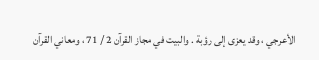الأعرجي ، وقد يعزى إلى رؤبة . والبيت في مجاز القرآن 2 / 71 ، ومعاني القرآن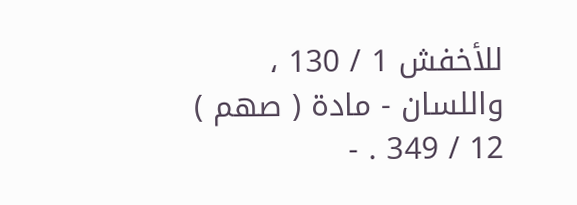للأخفش 1 / 130 ، واللسان - مادة ( صهم ) 12 / 349 . -